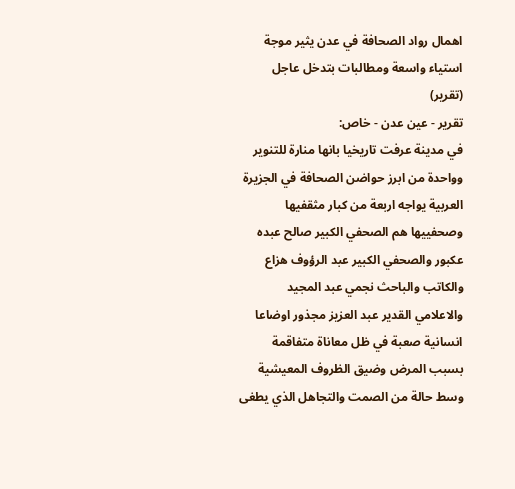اهمال رواد الصحافة في عدن يثير موجة استياء واسعة ومطالبات بتدخل عاجل (تقرير)
تقرير - عين عدن - خاص:
في مدينة عرفت تاريخيا بانها منارة للتنوير وواحدة من ابرز حواضن الصحافة في الجزيرة العربية يواجه اربعة من كبار مثقفيها وصحفييها هم الصحفي الكبير صالح عبده عكبور والصحفي الكبير عبد الرؤوف هزاع والكاتب والباحث نجمي عبد المجيد والاعلامي القدير عبد العزيز مجذور اوضاعا انسانية صعبة في ظل معاناة متفاقمة بسبب المرض وضيق الظروف المعيشية وسط حالة من الصمت والتجاهل الذي يطغى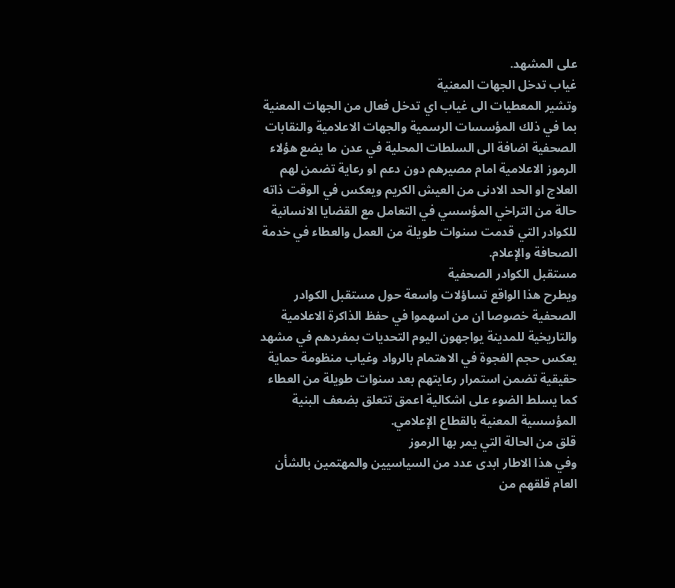على المشهد.
غياب تدخل الجهات المعنية
وتشير المعطيات الى غياب اي تدخل فعال من الجهات المعنية بما في ذلك المؤسسات الرسمية والجهات الاعلامية والنقابات الصحفية اضافة الى السلطات المحلية في عدن ما يضع هؤلاء الرموز الاعلامية امام مصيرهم دون دعم او رعاية تضمن لهم العلاج او الحد الادنى من العيش الكريم ويعكس في الوقت ذاته حالة من التراخي المؤسسي في التعامل مع القضايا الانسانية للكوادر التي قدمت سنوات طويلة من العمل والعطاء في خدمة الصحافة والإعلام.
مستقبل الكوادر الصحفية
ويطرح هذا الواقع تساؤلات واسعة حول مستقبل الكوادر الصحفية خصوصا ان من اسهموا في حفظ الذاكرة الاعلامية والتاريخية للمدينة يواجهون اليوم التحديات بمفردهم في مشهد يعكس حجم الفجوة في الاهتمام بالرواد وغياب منظومة حماية حقيقية تضمن استمرار رعايتهم بعد سنوات طويلة من العطاء كما يسلط الضوء على اشكالية اعمق تتعلق بضعف البنية المؤسسية المعنية بالقطاع الإعلامي.
قلق من الحالة التي يمر بها الرموز
وفي هذا الاطار ابدى عدد من السياسيين والمهتمين بالشأن العام قلقهم من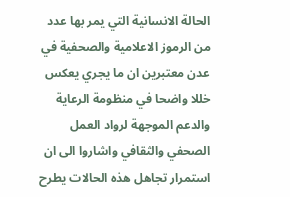الحالة الانسانية التي يمر بها عدد من الرموز الاعلامية والصحفية في عدن معتبرين ان ما يجري يعكس خللا واضحا في منظومة الرعاية والدعم الموجهة لرواد العمل الصحفي والثقافي واشاروا الى ان استمرار تجاهل هذه الحالات يطرح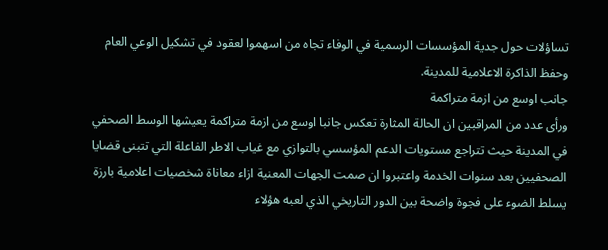تساؤلات حول جدية المؤسسات الرسمية في الوفاء تجاه من اسهموا لعقود في تشكيل الوعي العام وحفظ الذاكرة الاعلامية للمدينة.
جانب اوسع من ازمة متراكمة
ورأى عدد من المراقبين ان الحالة المثارة تعكس جانبا اوسع من ازمة متراكمة يعيشها الوسط الصحفي في المدينة حيث تتراجع مستويات الدعم المؤسسي بالتوازي مع غياب الاطر الفاعلة التي تتبنى قضايا الصحفيين بعد سنوات الخدمة واعتبروا ان صمت الجهات المعنية ازاء معاناة شخصيات اعلامية بارزة يسلط الضوء على فجوة واضحة بين الدور التاريخي الذي لعبه هؤلاء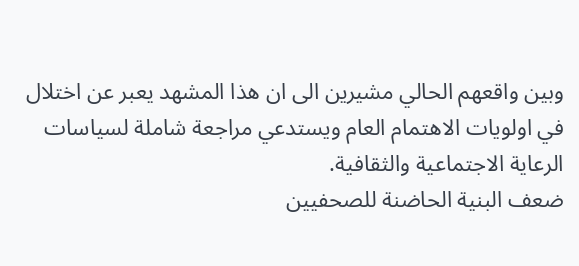وبين واقعهم الحالي مشيرين الى ان هذا المشهد يعبر عن اختلال في اولويات الاهتمام العام ويستدعي مراجعة شاملة لسياسات الرعاية الاجتماعية والثقافية.
ضعف البنية الحاضنة للصحفيين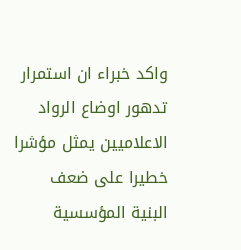واكد خبراء ان استمرار تدهور اوضاع الرواد الاعلاميين يمثل مؤشرا خطيرا على ضعف البنية المؤسسية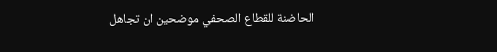الحاضنة للقطاع الصحفي موضحين ان تجاهل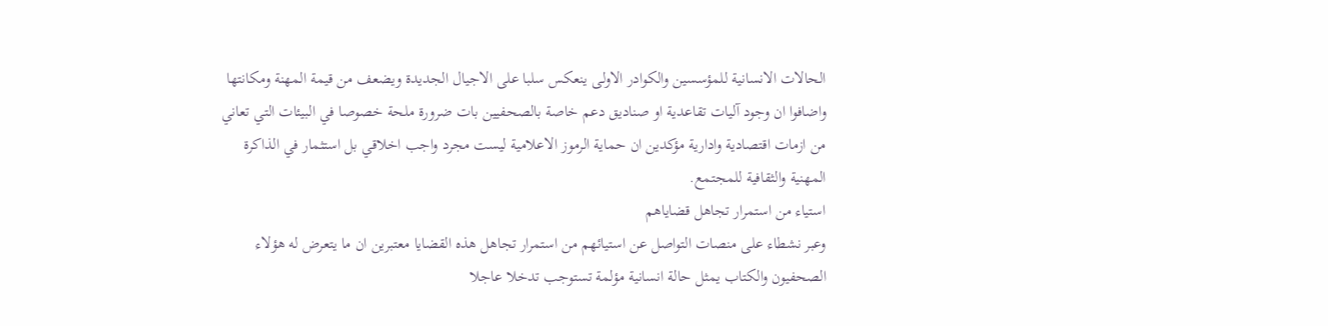الحالات الانسانية للمؤسسين والكوادر الاولى ينعكس سلبا على الاجيال الجديدة ويضعف من قيمة المهنة ومكانتها واضافوا ان وجود آليات تقاعدية او صناديق دعم خاصة بالصحفيين بات ضرورة ملحة خصوصا في البيئات التي تعاني من ازمات اقتصادية وادارية مؤكدين ان حماية الرموز الاعلامية ليست مجرد واجب اخلاقي بل استثمار في الذاكرة المهنية والثقافية للمجتمع.
استياء من استمرار تجاهل قضاياهم
وعبر نشطاء على منصات التواصل عن استيائهم من استمرار تجاهل هذه القضايا معتبرين ان ما يتعرض له هؤلاء الصحفيون والكتاب يمثل حالة انسانية مؤلمة تستوجب تدخلا عاجلا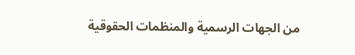من الجهات الرسمية والمنظمات الحقوقية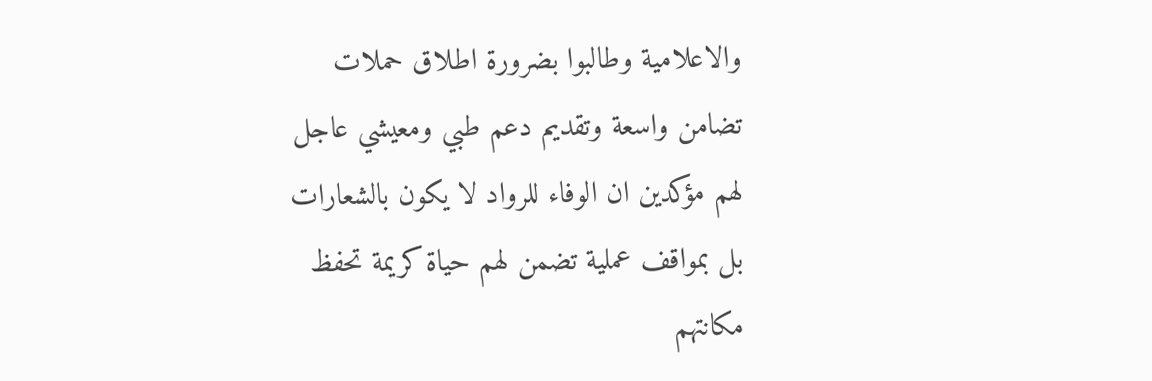والاعلامية وطالبوا بضرورة اطلاق حملات تضامن واسعة وتقديم دعم طبي ومعيشي عاجل لهم مؤكدين ان الوفاء للرواد لا يكون بالشعارات بل بمواقف عملية تضمن لهم حياة كريمة تحفظ مكانتهم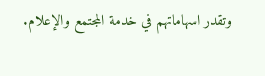وتقدر اسهاماتهم في خدمة المجتمع والإعلام.